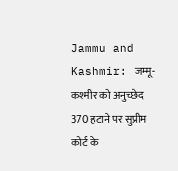Jammu and Kashmir: जम्मू-कश्मीर को अनुच्छेद 370 हटाने पर सुप्रीम कोर्ट के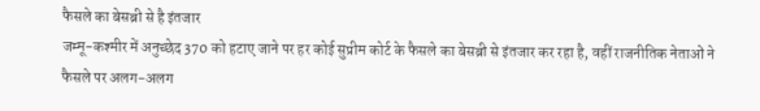फैसले का बेसब्री से है इंतजार
जम्मू-कश्मीर में अनुच्छेद 370 को हटाए जाने पर हर कोई सुप्रीम कोर्ट के फैसले का बेसब्री से इंतजार कर रहा है, वहीं राजनीतिक नेताओं ने फैसले पर अलग-अलग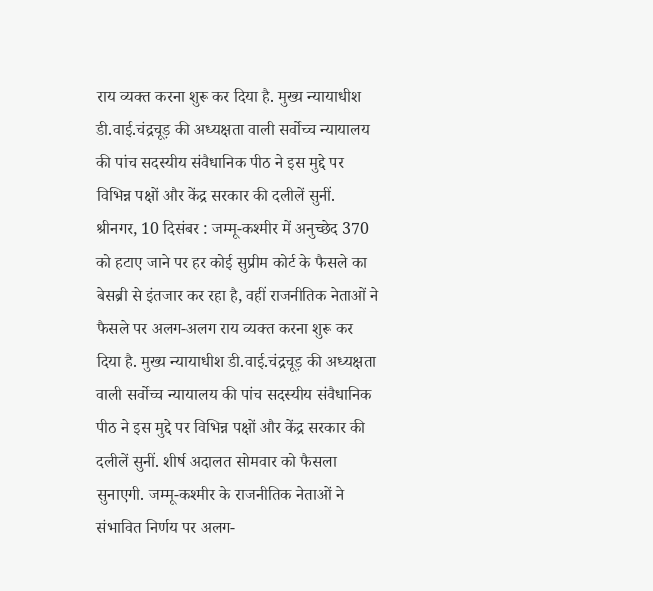राय व्यक्त करना शुरू कर दिया है. मुख्य न्यायाधीश डी.वाई.चंद्रचूड़ की अध्यक्षता वाली सर्वोच्च न्यायालय की पांच सदस्यीय संवैधानिक पीठ ने इस मुद्दे पर विभिन्न पक्षों और केंद्र सरकार की दलीलें सुनीं.
श्रीनगर, 10 दिसंबर : जम्मू-कश्मीर में अनुच्छेद 370 को हटाए जाने पर हर कोई सुप्रीम कोर्ट के फैसले का बेसब्री से इंतजार कर रहा है, वहीं राजनीतिक नेताओं ने फैसले पर अलग-अलग राय व्यक्त करना शुरू कर दिया है. मुख्य न्यायाधीश डी.वाई.चंद्रचूड़ की अध्यक्षता वाली सर्वोच्च न्यायालय की पांच सदस्यीय संवैधानिक पीठ ने इस मुद्दे पर विभिन्न पक्षों और केंद्र सरकार की दलीलें सुनीं. शीर्ष अदालत सोमवार को फैसला सुनाएगी. जम्मू-कश्मीर के राजनीतिक नेताओं ने संभावित निर्णय पर अलग-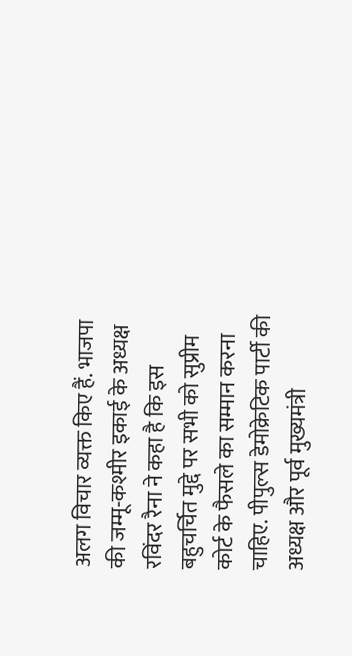अलग विचार व्यक्त किए हैं. भाजपा की जम्मू-कश्मीर इकाई के अध्यक्ष रविंदर रैना ने कहा है कि इस बहुचर्चित मुद्दे पर सभी को सुप्रीम कोर्ट के फैसले का सम्मान करना चाहिए. पीपुल्स डेमोक्रेटिक पार्टी की अध्यक्ष और पूर्व मुख्यमंत्री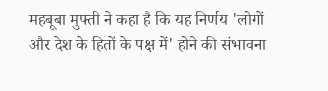महबूबा मुफ्ती ने कहा है कि यह निर्णय 'लोगों और देश के हितों के पक्ष में' होने की संभावना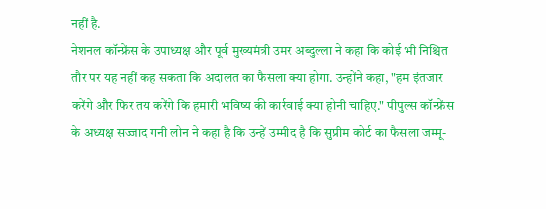नहीं है.
नेशनल कॉन्फ्रेंस के उपाध्यक्ष और पूर्व मुख्यमंत्री उमर अब्दुल्ला ने कहा कि कोई भी निश्चित तौर पर यह नहीं कह सकता कि अदालत का फैसला क्या होगा. उन्होंने कहा, "हम इंतजार करेंगे और फिर तय करेंगे कि हमारी भविष्य की कार्रवाई क्या होनी चाहिए." पीपुल्स कॉन्फ्रेंस के अध्यक्ष सज्जाद गनी लोन ने कहा है कि उन्हें उम्मीद है कि सुप्रीम कोर्ट का फैसला जम्मू-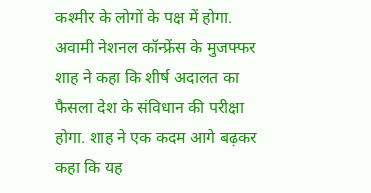कश्मीर के लोगों के पक्ष में होगा. अवामी नेशनल कॉन्फ्रेंस के मुजफ्फर शाह ने कहा कि शीर्ष अदालत का फैसला देश के संविधान की परीक्षा होगा. शाह ने एक कदम आगे बढ़कर कहा कि यह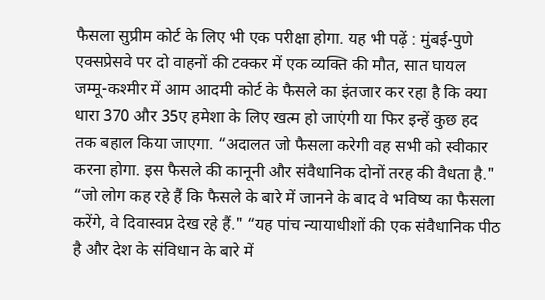फैसला सुप्रीम कोर्ट के लिए भी एक परीक्षा होगा. यह भी पढ़ें : मुंबई-पुणे एक्सप्रेसवे पर दो वाहनों की टक्कर में एक व्यक्ति की मौत, सात घायल
जम्मू-कश्मीर में आम आदमी कोर्ट के फैसले का इंतजार कर रहा है कि क्या धारा 370 और 35ए हमेशा के लिए खत्म हो जाएंगी या फिर इन्हें कुछ हद तक बहाल किया जाएगा. “अदालत जो फैसला करेगी वह सभी को स्वीकार करना होगा. इस फैसले की कानूनी और संवैधानिक दोनों तरह की वैधता है." “जो लोग कह रहे हैं कि फैसले के बारे में जानने के बाद वे भविष्य का फैसला करेंगे, वे दिवास्वप्न देख रहे हैं." “यह पांच न्यायाधीशों की एक संवैधानिक पीठ है और देश के संविधान के बारे में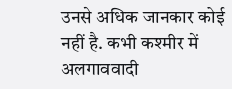उनसे अधिक जानकार कोई नहीं है. कभी कश्मीर में अलगाववादी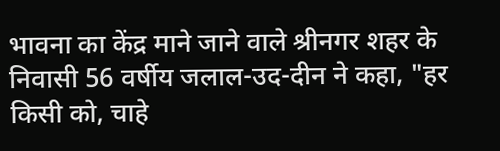भावना का केंद्र माने जाने वाले श्रीनगर शहर के निवासी 56 वर्षीय जलाल-उद-दीन ने कहा, "हर किसी को, चाहे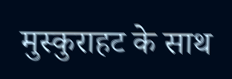मुस्कुराहट के साथ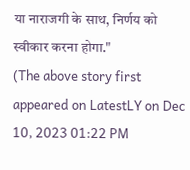या नाराजगी के साथ, निर्णय को स्वीकार करना होगा."
(The above story first appeared on LatestLY on Dec 10, 2023 01:22 PM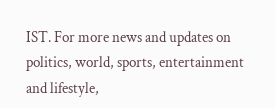IST. For more news and updates on politics, world, sports, entertainment and lifestyle,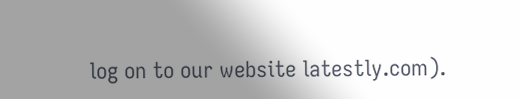log on to our website latestly.com).